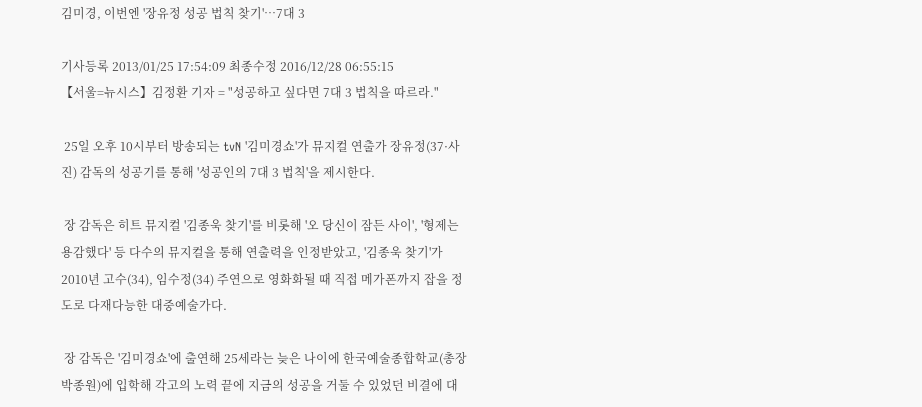김미경, 이번엔 '장유정 성공 법칙 찾기'…7대 3

기사등록 2013/01/25 17:54:09 최종수정 2016/12/28 06:55:15
【서울=뉴시스】김정환 기자 = "성공하고 싶다면 7대 3 법칙을 따르라."

 25일 오후 10시부터 방송되는 tvN '김미경쇼'가 뮤지컬 연출가 장유정(37·사진) 감독의 성공기를 통해 '성공인의 7대 3 법칙'을 제시한다.

 장 감독은 히트 뮤지컬 '김종욱 찾기'를 비롯해 '오 당신이 잠든 사이', '형제는 용감했다' 등 다수의 뮤지컬을 통해 연출력을 인정받았고, '김종욱 찾기'가 2010년 고수(34), 임수정(34) 주연으로 영화화될 때 직접 메가폰까지 잡을 정도로 다재다능한 대중예술가다.

 장 감독은 '김미경쇼'에 출연해 25세라는 늦은 나이에 한국예술종합학교(총장 박종원)에 입학해 각고의 노력 끝에 지금의 성공을 거둘 수 있었던 비결에 대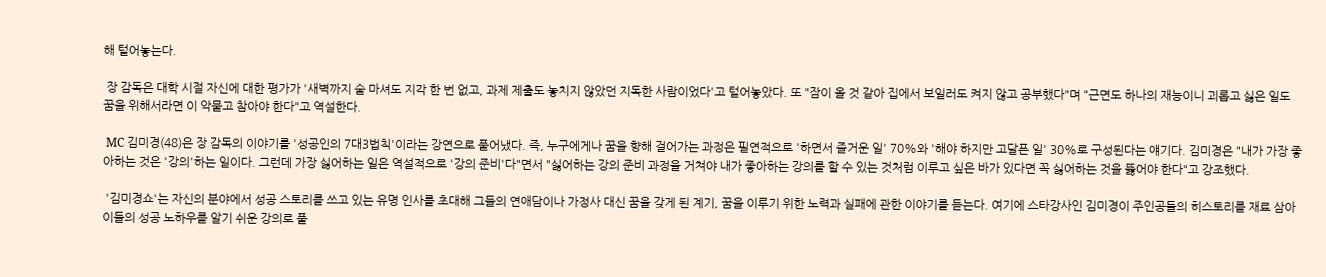해 털어놓는다.

 장 감독은 대학 시절 자신에 대한 평가가 '새벽까지 술 마셔도 지각 한 번 없고, 과제 제출도 놓치지 않았던 지독한 사람이었다'고 털어놓았다. 또 "잠이 올 것 같아 집에서 보일러도 켜지 않고 공부했다"며 "근면도 하나의 재능이니 괴롭고 싫은 일도 꿈을 위해서라면 이 악물고 참아야 한다"고 역설한다.

 MC 김미경(48)은 장 감독의 이야기를 '성공인의 7대3법칙'이라는 강연으로 풀어냈다. 즉, 누구에게나 꿈을 향해 걸어가는 과정은 필연적으로 '하면서 즐거운 일' 70%와 '해야 하지만 고달픈 일' 30%로 구성된다는 얘기다. 김미경은 "내가 가장 좋아하는 것은 '강의'하는 일이다. 그런데 가장 싫어하는 일은 역설적으로 '강의 준비'다"면서 "싫어하는 강의 준비 과정을 거쳐야 내가 좋아하는 강의를 할 수 있는 것처럼 이루고 싶은 바가 있다면 꼭 싫어하는 것을 뚫어야 한다"고 강조했다.

 '김미경쇼'는 자신의 분야에서 성공 스토리를 쓰고 있는 유명 인사를 초대해 그들의 연애담이나 가정사 대신 꿈을 갖게 된 계기, 꿈을 이루기 위한 노력과 실패에 관한 이야기를 듣는다. 여기에 스타강사인 김미경이 주인공들의 히스토리를 재료 삼아 이들의 성공 노하우를 알기 쉬운 강의로 풀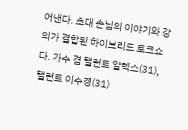어낸다. 초대 손님의 이야기와 강의가 결합된 하이브리드 토크쇼다. 가수 겸 탤런트 알렉스(31), 탤런트 이수경(31)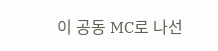이 공동 MC로 나선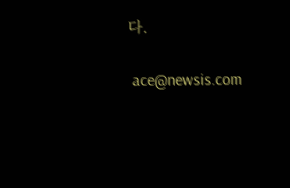다.

 ace@newsis.com